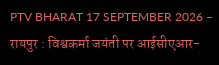PTV BHARAT 17 SEPTEMBER 2026 – रायपुर : विश्वकर्मा जयंती पर आईसीएआर-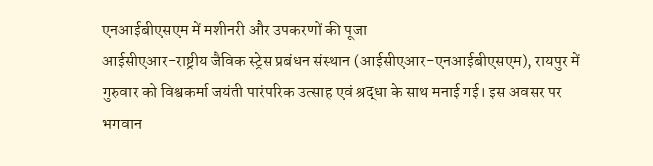एनआईबीएसएम में मशीनरी और उपकरणों की पूजा
आईसीएआर-राष्ट्रीय जैविक स्ट्रेस प्रबंधन संस्थान (आईसीएआर-एनआईबीएसएम), रायपुर में गुरुवार को विश्वकर्मा जयंती पारंपरिक उत्साह एवं श्रद्धा के साथ मनाई गई। इस अवसर पर भगवान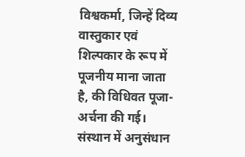विश्वकर्मा, जिन्हें दिव्य वास्तुकार एवं शिल्पकार के रूप में पूजनीय माना जाता है, की विधिवत पूजा-अर्चना की गई। संस्थान में अनुसंधान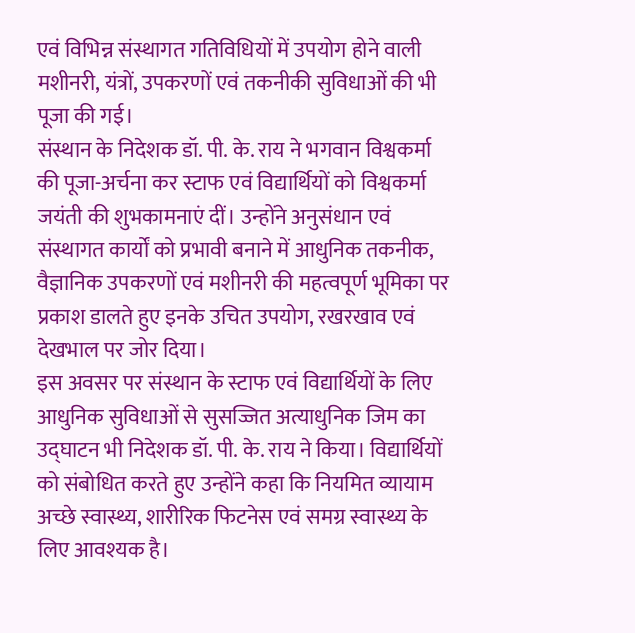एवं विभिन्न संस्थागत गतिविधियों में उपयोग होने वाली मशीनरी, यंत्रों, उपकरणों एवं तकनीकी सुविधाओं की भी पूजा की गई।
संस्थान के निदेशक डॉ. पी. के. राय ने भगवान विश्वकर्मा की पूजा-अर्चना कर स्टाफ एवं विद्यार्थियों को विश्वकर्मा जयंती की शुभकामनाएं दीं। उन्होंने अनुसंधान एवं संस्थागत कार्यों को प्रभावी बनाने में आधुनिक तकनीक, वैज्ञानिक उपकरणों एवं मशीनरी की महत्वपूर्ण भूमिका पर प्रकाश डालते हुए इनके उचित उपयोग, रखरखाव एवं देखभाल पर जोर दिया।
इस अवसर पर संस्थान के स्टाफ एवं विद्यार्थियों के लिए आधुनिक सुविधाओं से सुसज्जित अत्याधुनिक जिम का उद्घाटन भी निदेशक डॉ. पी. के. राय ने किया। विद्यार्थियों को संबोधित करते हुए उन्होंने कहा कि नियमित व्यायाम अच्छे स्वास्थ्य, शारीरिक फिटनेस एवं समग्र स्वास्थ्य के लिए आवश्यक है।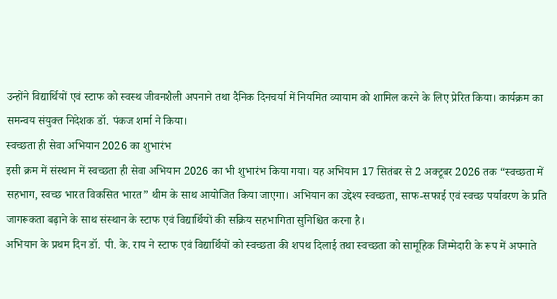उन्होंने विद्यार्थियों एवं स्टाफ को स्वस्थ जीवनशैली अपनाने तथा दैनिक दिनचर्या में नियमित व्यायाम को शामिल करने के लिए प्रेरित किया। कार्यक्रम का समन्वय संयुक्त निदेशक डॉ. पंकज शर्मा ने किया।
स्वच्छता ही सेवा अभियान 2026 का शुभारंभ
इसी क्रम में संस्थान में स्वच्छता ही सेवा अभियान 2026 का भी शुभारंभ किया गया। यह अभियान 17 सितंबर से 2 अक्टूबर 2026 तक “स्वच्छता में सहभाग, स्वच्छ भारत विकसित भारत” थीम के साथ आयोजित किया जाएगा। अभियान का उद्देश्य स्वच्छता, साफ-सफाई एवं स्वच्छ पर्यावरण के प्रति जागरूकता बढ़ाने के साथ संस्थान के स्टाफ एवं विद्यार्थियों की सक्रिय सहभागिता सुनिश्चित करना है।
अभियान के प्रथम दिन डॉ. पी. के. राय ने स्टाफ एवं विद्यार्थियों को स्वच्छता की शपथ दिलाई तथा स्वच्छता को सामूहिक जिम्मेदारी के रूप में अपनाते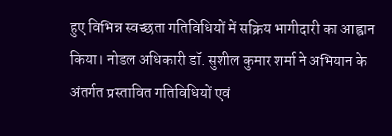हुए विभिन्न स्वच्छता गतिविधियों में सक्रिय भागीदारी का आह्वान किया। नोडल अधिकारी डॉ. सुशील कुमार शर्मा ने अभियान के अंतर्गत प्रस्तावित गतिविधियों एवं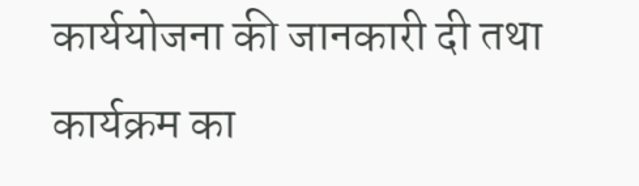कार्ययोजना की जानकारी दी तथा कार्यक्रम का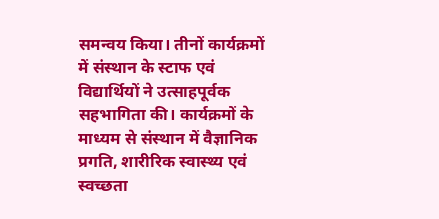समन्वय किया। तीनों कार्यक्रमों में संस्थान के स्टाफ एवं विद्यार्थियों ने उत्साहपूर्वक सहभागिता की। कार्यक्रमों के माध्यम से संस्थान में वैज्ञानिक प्रगति, शारीरिक स्वास्थ्य एवं स्वच्छता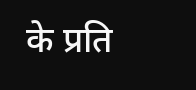के प्रति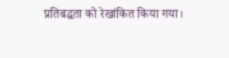प्रतिबद्धता को रेखांकित किया गया।